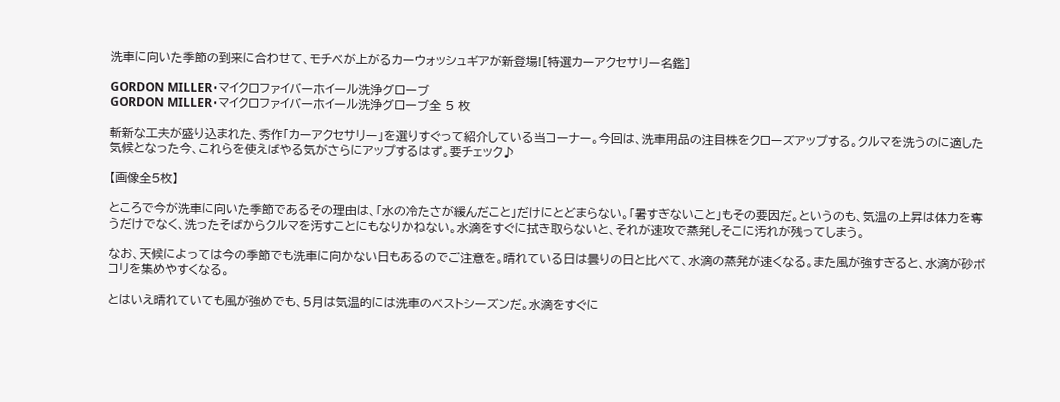洗車に向いた季節の到来に合わせて、モチベが上がるカーウォッシュギアが新登場![特選カーアクセサリー名鑑]

GORDON MILLER・マイクロファイバーホイール洗浄グローブ
GORDON MILLER・マイクロファイバーホイール洗浄グローブ全 5 枚

斬新な工夫が盛り込まれた、秀作「カーアクセサリー」を選りすぐって紹介している当コーナー。今回は、洗車用品の注目株をクローズアップする。クルマを洗うのに適した気候となった今、これらを使えばやる気がさらにアップするはず。要チェック♪

【画像全5枚】

ところで今が洗車に向いた季節であるその理由は、「水の冷たさが緩んだこと」だけにとどまらない。「暑すぎないこと」もその要因だ。というのも、気温の上昇は体力を奪うだけでなく、洗ったそばからクルマを汚すことにもなりかねない。水滴をすぐに拭き取らないと、それが速攻で蒸発しそこに汚れが残ってしまう。

なお、天候によっては今の季節でも洗車に向かない日もあるのでご注意を。晴れている日は曇りの日と比べて、水滴の蒸発が速くなる。また風が強すぎると、水滴が砂ボコリを集めやすくなる。

とはいえ晴れていても風が強めでも、5月は気温的には洗車のベストシーズンだ。水滴をすぐに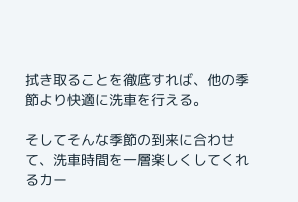拭き取ることを徹底すれば、他の季節より快適に洗車を行える。

そしてそんな季節の到来に合わせて、洗車時間を一層楽しくしてくれるカー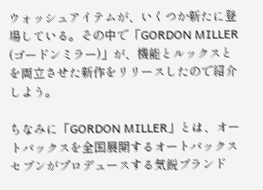ウォッシュアイテムが、いくつか新たに登場している。その中で「GORDON MILLER (ゴードンミラー)」が、機能とルックスとを両立させた新作をリリースしたので紹介しよう。

ちなみに「GORDON MILLER」とは、オートバックスを全国展開するオートバックスセブンがプロデュースする気鋭ブランド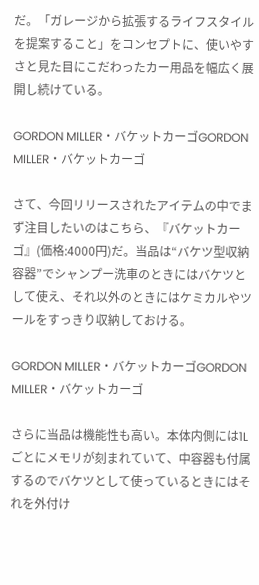だ。「ガレージから拡張するライフスタイルを提案すること」をコンセプトに、使いやすさと見た目にこだわったカー用品を幅広く展開し続けている。

GORDON MILLER・バケットカーゴGORDON MILLER・バケットカーゴ

さて、今回リリースされたアイテムの中でまず注目したいのはこちら、『バケットカーゴ』(価格:4000円)だ。当品は“バケツ型収納容器”でシャンプー洗車のときにはバケツとして使え、それ以外のときにはケミカルやツールをすっきり収納しておける。

GORDON MILLER・バケットカーゴGORDON MILLER・バケットカーゴ

さらに当品は機能性も高い。本体内側には1Lごとにメモリが刻まれていて、中容器も付属するのでバケツとして使っているときにはそれを外付け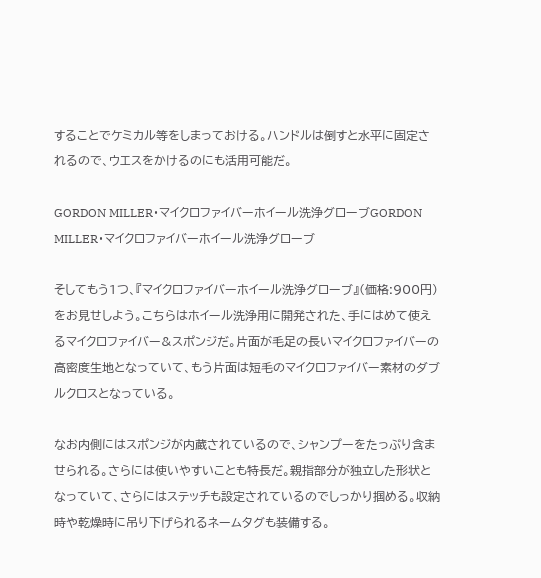することでケミカル等をしまっておける。ハンドルは倒すと水平に固定されるので、ウエスをかけるのにも活用可能だ。

GORDON MILLER・マイクロファイバーホイール洗浄グローブGORDON MILLER・マイクロファイバーホイール洗浄グローブ

そしてもう1つ、『マイクロファイバーホイール洗浄グローブ』(価格:900円)をお見せしよう。こちらはホイール洗浄用に開発された、手にはめて使えるマイクロファイバー&スポンジだ。片面が毛足の長いマイクロファイバーの高密度生地となっていて、もう片面は短毛のマイクロファイバー素材のダブルクロスとなっている。

なお内側にはスポンジが内蔵されているので、シャンプーをたっぷり含ませられる。さらには使いやすいことも特長だ。親指部分が独立した形状となっていて、さらにはステッチも設定されているのでしっかり掴める。収納時や乾燥時に吊り下げられるネームタグも装備する。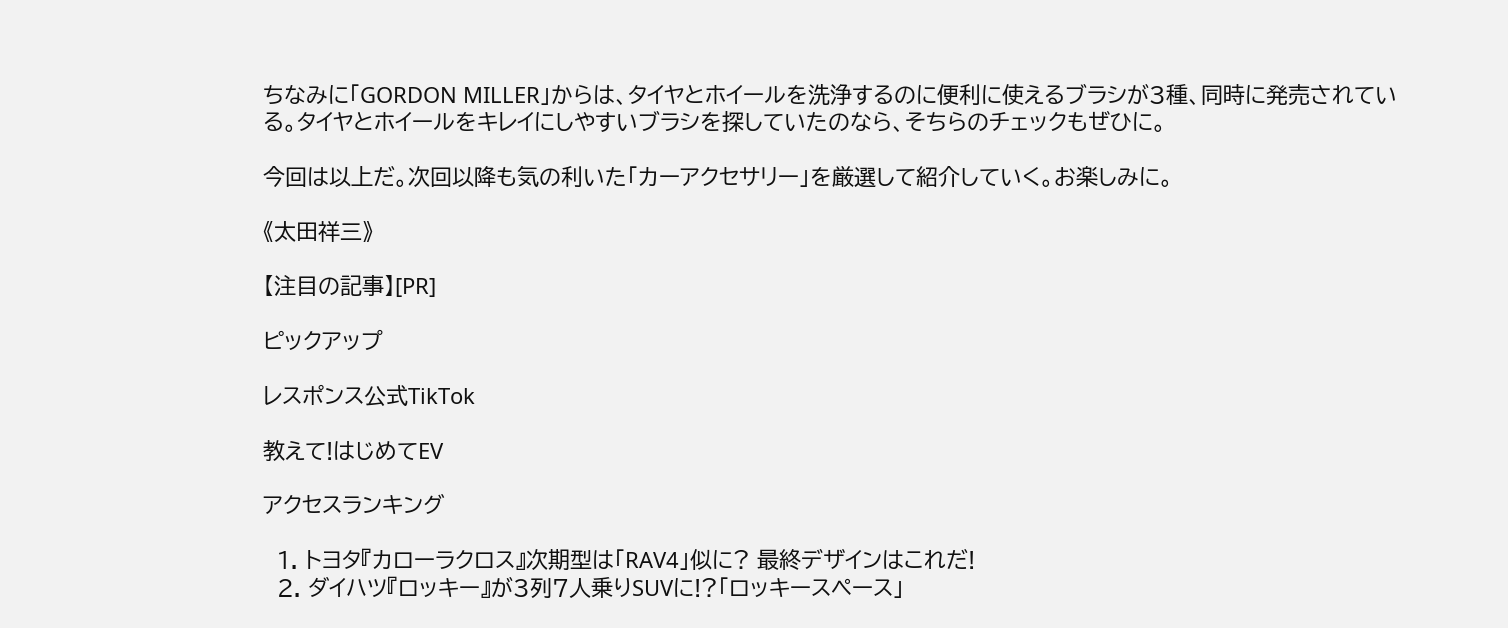ちなみに「GORDON MILLER」からは、タイヤとホイールを洗浄するのに便利に使えるブラシが3種、同時に発売されている。タイヤとホイールをキレイにしやすいブラシを探していたのなら、そちらのチェックもぜひに。

今回は以上だ。次回以降も気の利いた「カーアクセサリー」を厳選して紹介していく。お楽しみに。

《太田祥三》

【注目の記事】[PR]

ピックアップ

レスポンス公式TikTok

教えて!はじめてEV

アクセスランキング

  1. トヨタ『カローラクロス』次期型は「RAV4」似に? 最終デザインはこれだ!
  2. ダイハツ『ロッキー』が3列7人乗りSUVに!?「ロッキースペース」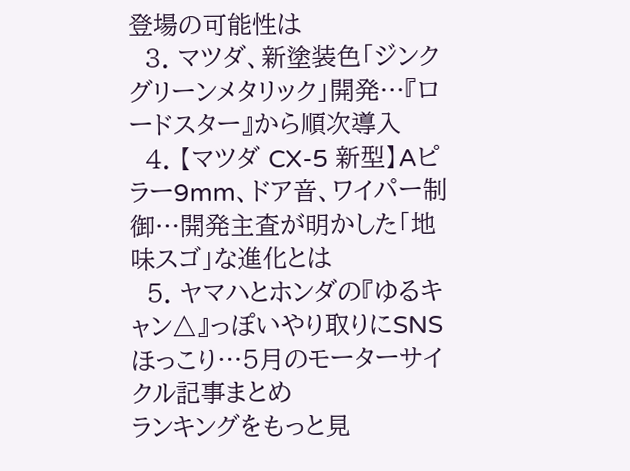登場の可能性は
  3. マツダ、新塗装色「ジンクグリーンメタリック」開発…『ロードスター』から順次導入
  4. 【マツダ CX-5 新型】Aピラー9mm、ドア音、ワイパー制御…開発主査が明かした「地味スゴ」な進化とは
  5. ヤマハとホンダの『ゆるキャン△』っぽいやり取りにSNSほっこり…5月のモーターサイクル記事まとめ
ランキングをもっと見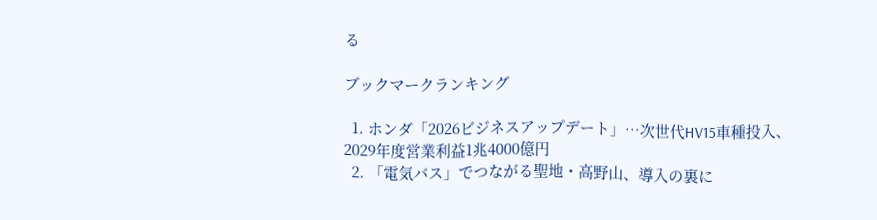る

ブックマークランキング

  1. ホンダ「2026ビジネスアップデート」…次世代HV15車種投入、2029年度営業利益1兆4000億円
  2. 「電気バス」でつながる聖地・高野山、導入の裏に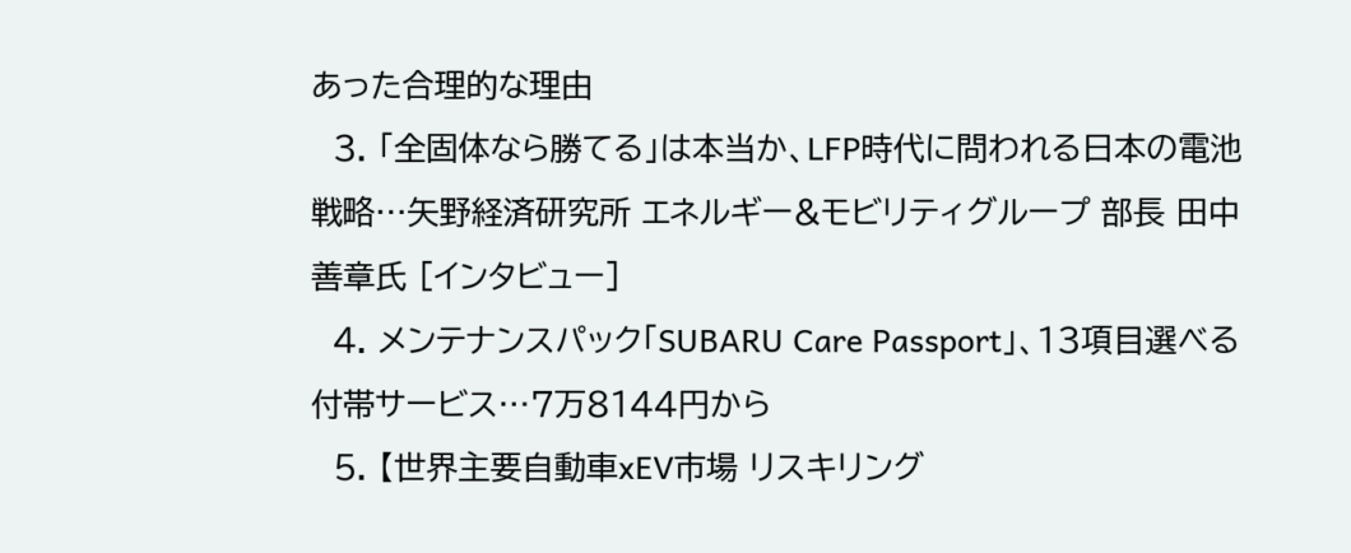あった合理的な理由
  3. 「全固体なら勝てる」は本当か、LFP時代に問われる日本の電池戦略…矢野経済研究所 エネルギー&モビリティグループ 部長 田中善章氏 [インタビュー]
  4. メンテナンスパック「SUBARU Care Passport」、13項目選べる付帯サービス…7万8144円から
  5. 【世界主要自動車xEV市場 リスキリング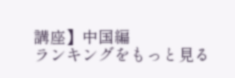講座】中国編
ランキングをもっと見る